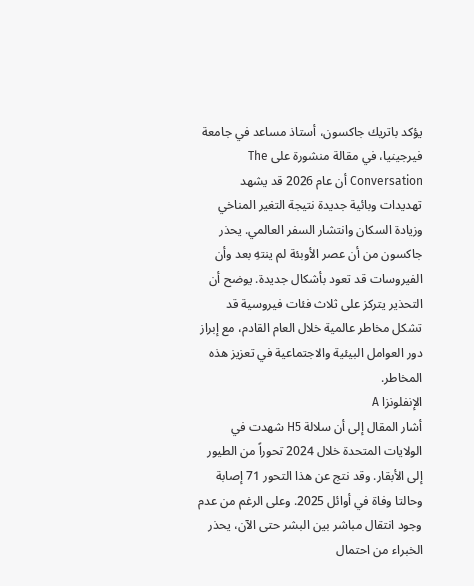يؤكد باتريك جاكسون، أستاذ مساعد في جامعة فيرجينيا، في مقالة منشورة على The Conversation أن عام 2026 قد يشهد تهديدات وبائية جديدة نتيجة التغير المناخي وزيادة السكان وانتشار السفر العالمي. يحذر جاكسون من أن عصر الأوبئة لم ينتهِ بعد وأن الفيروسات قد تعود بأشكال جديدة. يوضح أن التحذير يتركز على ثلاث فئات فيروسية قد تشكل مخاطر عالمية خلال العام القادم، مع إبراز دور العوامل البيئية والاجتماعية في تعزيز هذه المخاطر.
الإنفلونزا A
أشار المقال إلى أن سلالة H5 شهدت في الولايات المتحدة خلال 2024 تحوراً من الطيور إلى الأبقار. وقد نتج عن هذا التحور 71 إصابة وحالتا وفاة في أوائل 2025. وعلى الرغم من عدم وجود انتقال مباشر بين البشر حتى الآن، يحذر الخبراء من احتمال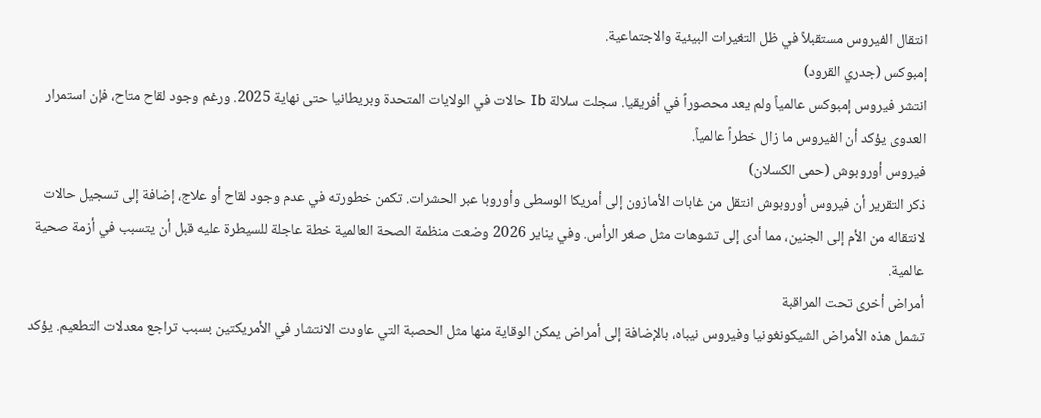انتقال الفيروس مستقبلاً في ظل التغيرات البيئية والاجتماعية.
إمبوكس (جدري القرود)
انتشر فيروس إمبوكس عالمياً ولم يعد محصوراً في أفريقيا. سجلت سلالة Ib حالات في الولايات المتحدة وبريطانيا حتى نهاية 2025. ورغم وجود لقاح متاح، فإن استمرار العدوى يؤكد أن الفيروس ما زال خطراً عالمياً.
فيروس أوروبوش (حمى الكسلان)
ذكر التقرير أن فيروس أوروبوش انتقل من غابات الأمازون إلى أمريكا الوسطى وأوروبا عبر الحشرات. تكمن خطورته في عدم وجود لقاح أو علاج، إضافة إلى تسجيل حالات لانتقاله من الأم إلى الجنين، مما أدى إلى تشوهات مثل صغر الرأس. وفي يناير 2026 وضعت منظمة الصحة العالمية خطة عاجلة للسيطرة عليه قبل أن يتسبب في أزمة صحية عالمية.
أمراض أخرى تحت المراقبة
تشمل هذه الأمراض الشيكونغونيا وفيروس نيباه، بالإضافة إلى أمراض يمكن الوقاية منها مثل الحصبة التي عاودت الانتشار في الأمريكتين بسبب تراجع معدلات التطعيم. يؤكد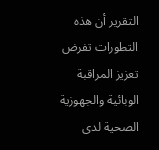التقرير أن هذه التطورات تفرض تعزيز المراقبة الوبائية والجهوزية الصحية لدى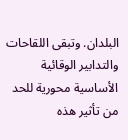البلدان. وتبقى اللقاحات والتدابير الوقائية الأساسية محورية للحد من تأثير هذه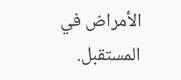الأمراض في المستقبل.